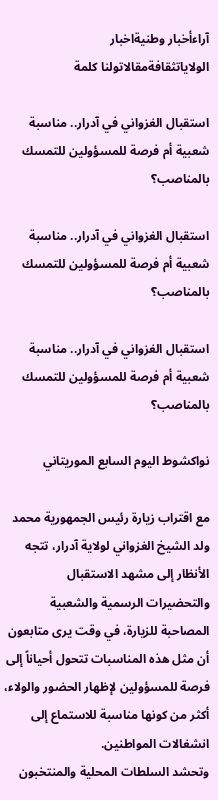آراءأخبار وطنيةاخبار الولاياتثقافةمقالاتولنا كلمة

استقبال الغزواني في آدرار.. مناسبة شعبية أم فرصة للمسؤولين للتمسك بالمناصب؟

استقبال الغزواني في آدرار.. مناسبة شعبية أم فرصة للمسؤولين للتمسك بالمناصب؟

استقبال الغزواني في آدرار.. مناسبة شعبية أم فرصة للمسؤولين للتمسك بالمناصب؟

نواكشوط اليوم السابع الموريتاني

مع اقتراب زيارة رئيس الجمهورية محمد ولد الشيخ الغزواني لولاية آدرار، تتجه الأنظار إلى مشهد الاستقبال والتحضيرات الرسمية والشعبية المصاحبة للزيارة، في وقت يرى متابعون أن مثل هذه المناسبات تتحول أحياناً إلى فرصة للمسؤولين لإظهار الحضور والولاء، أكثر من كونها مناسبة للاستماع إلى انشغالات المواطنين.
وتحشد السلطات المحلية والمنتخبون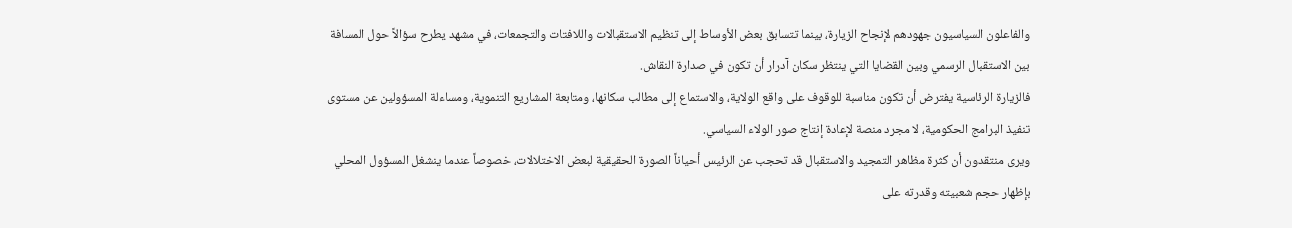والفاعلون السياسيون جهودهم لإنجاح الزيارة، بينما تتسابق بعض الأوساط إلى تنظيم الاستقبالات واللافتات والتجمعات، في مشهد يطرح سؤالاً حول المسافة بين الاستقبال الرسمي وبين القضايا التي ينتظر سكان آدرار أن تكون في صدارة النقاش.
فالزيارة الرئاسية يفترض أن تكون مناسبة للوقوف على واقع الولاية، والاستماع إلى مطالب سكانها، ومتابعة المشاريع التنموية، ومساءلة المسؤولين عن مستوى تنفيذ البرامج الحكومية، لا مجرد منصة لإعادة إنتاج صور الولاء السياسي.
ويرى منتقدون أن كثرة مظاهر التمجيد والاستقبال قد تحجب عن الرئيس أحياناً الصورة الحقيقية لبعض الاختلالات، خصوصاً عندما ينشغل المسؤول المحلي بإظهار حجم شعبيته وقدرته على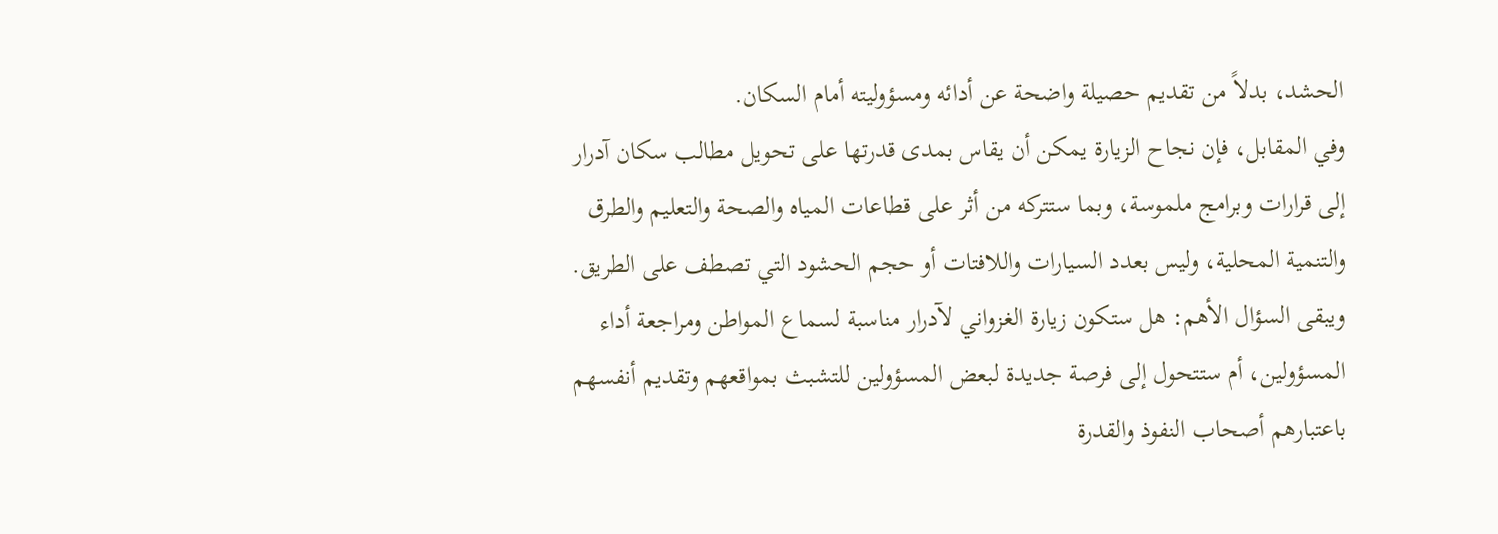الحشد، بدلاً من تقديم حصيلة واضحة عن أدائه ومسؤوليته أمام السكان.
وفي المقابل، فإن نجاح الزيارة يمكن أن يقاس بمدى قدرتها على تحويل مطالب سكان آدرار إلى قرارات وبرامج ملموسة، وبما ستتركه من أثر على قطاعات المياه والصحة والتعليم والطرق والتنمية المحلية، وليس بعدد السيارات واللافتات أو حجم الحشود التي تصطف على الطريق.
ويبقى السؤال الأهم: هل ستكون زيارة الغزواني لآدرار مناسبة لسماع المواطن ومراجعة أداء المسؤولين، أم ستتحول إلى فرصة جديدة لبعض المسؤولين للتشبث بمواقعهم وتقديم أنفسهم باعتبارهم أصحاب النفوذ والقدرة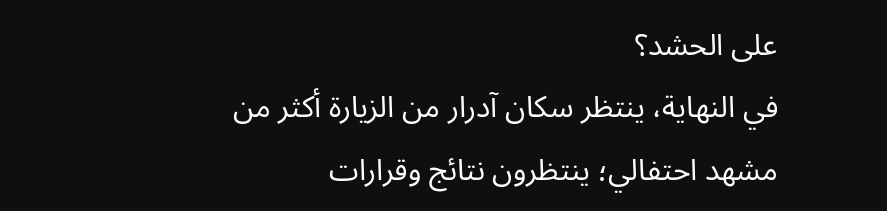على الحشد؟
في النهاية، ينتظر سكان آدرار من الزيارة أكثر من مشهد احتفالي؛ ينتظرون نتائج وقرارات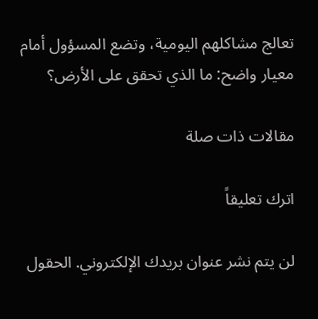تعالج مشاكلهم اليومية، وتضع المسؤول أمام معيار واضح: ما الذي تحقق على الأرض؟

مقالات ذات صلة

اترك تعليقاً

لن يتم نشر عنوان بريدك الإلكتروني. الحقول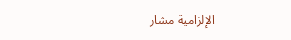الإلزامية مشار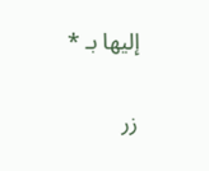إليها بـ *

زر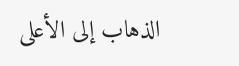الذهاب إلى الأعلى